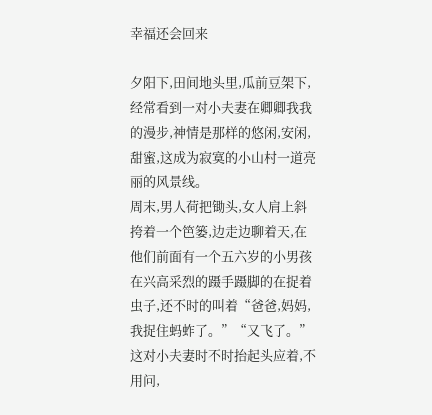幸福还会回来

夕阳下,田间地头里,瓜前豆架下,经常看到一对小夫妻在卿卿我我的漫步,神情是那样的悠闲,安闲,甜蜜,这成为寂寞的小山村一道亮丽的风景线。
周末,男人荷把锄头,女人肩上斜挎着一个笆篓,边走边聊着天,在他们前面有一个五六岁的小男孩在兴高采烈的蹑手蹑脚的在捉着虫子,还不时的叫着“爸爸,妈妈,我捉住蚂蚱了。”“又飞了。”这对小夫妻时不时抬起头应着,不用问,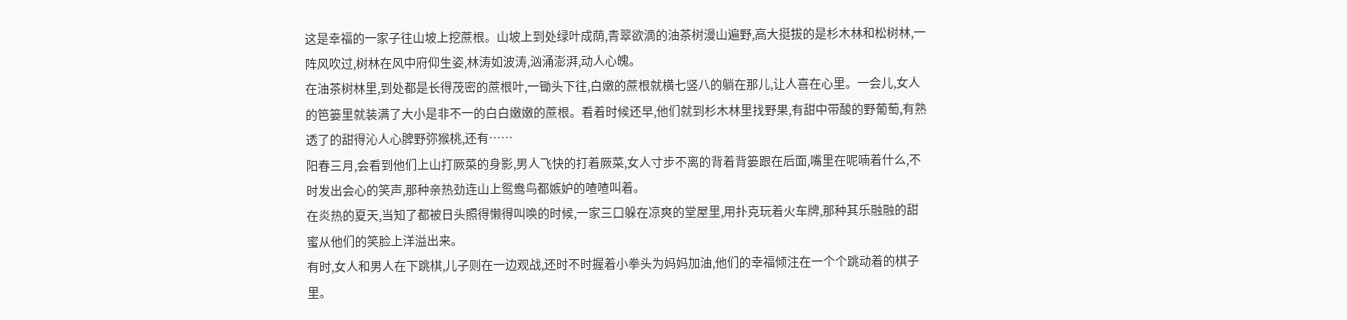这是幸福的一家子往山坡上挖蔗根。山坡上到处绿叶成荫,青翠欲滴的油茶树漫山遍野,高大挺拔的是杉木林和松树林,一阵风吹过,树林在风中府仰生姿,林涛如波涛,汹涌澎湃,动人心魄。
在油茶树林里,到处都是长得茂密的蔗根叶,一锄头下往,白嫩的蔗根就横七竖八的躺在那儿,让人喜在心里。一会儿,女人的笆篓里就装满了大小是非不一的白白嫩嫩的蔗根。看着时候还早,他们就到杉木林里找野果,有甜中带酸的野葡萄,有熟透了的甜得沁人心脾野弥猴桃,还有……
阳春三月,会看到他们上山打厥菜的身影,男人飞快的打着厥菜,女人寸步不离的背着背篓跟在后面,嘴里在呢喃着什么,不时发出会心的笑声,那种亲热劲连山上鸳鸯鸟都嫉妒的喳喳叫着。
在炎热的夏天,当知了都被日头照得懒得叫唤的时候,一家三口躲在凉爽的堂屋里,用扑克玩着火车牌,那种其乐融融的甜蜜从他们的笑脸上洋溢出来。
有时,女人和男人在下跳棋,儿子则在一边观战,还时不时握着小拳头为妈妈加油,他们的幸福倾注在一个个跳动着的棋子里。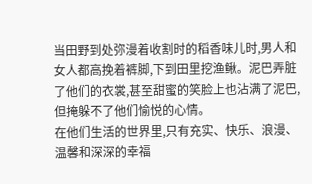当田野到处弥漫着收割时的稻香味儿时,男人和女人都高挽着裤脚,下到田里挖渔鳅。泥巴弄脏了他们的衣裳,甚至甜蜜的笑脸上也沾满了泥巴,但掩躲不了他们愉悦的心情。
在他们生活的世界里,只有充实、快乐、浪漫、温馨和深深的幸福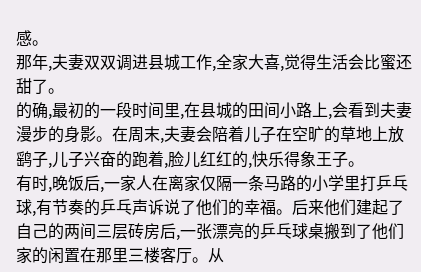感。
那年,夫妻双双调进县城工作,全家大喜,觉得生活会比蜜还甜了。
的确,最初的一段时间里,在县城的田间小路上,会看到夫妻漫步的身影。在周末,夫妻会陪着儿子在空旷的草地上放鹞子,儿子兴奋的跑着,脸儿红红的,快乐得象王子。
有时,晚饭后,一家人在离家仅隔一条马路的小学里打乒乓球,有节奏的乒乓声诉说了他们的幸福。后来他们建起了自己的两间三层砖房后,一张漂亮的乒乓球桌搬到了他们家的闲置在那里三楼客厅。从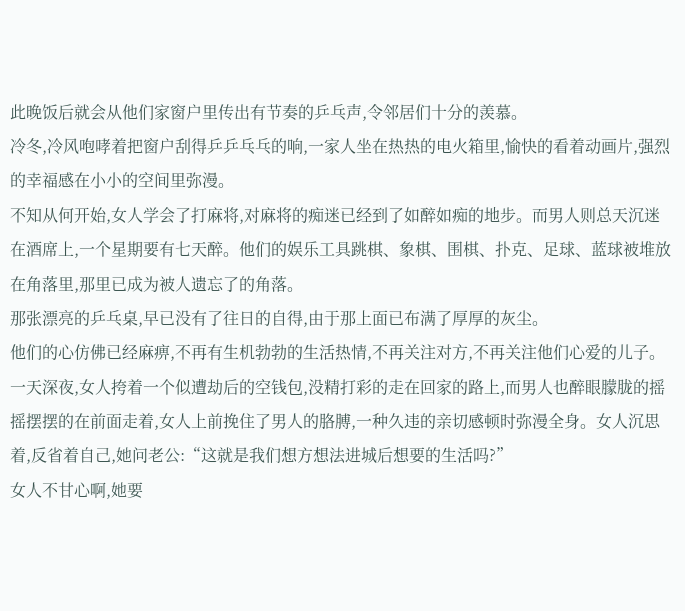此晚饭后就会从他们家窗户里传出有节奏的乒乓声,令邻居们十分的羡慕。
冷冬,冷风咆哮着把窗户刮得乒乒乓乓的响,一家人坐在热热的电火箱里,愉快的看着动画片,强烈的幸福感在小小的空间里弥漫。
不知从何开始,女人学会了打麻将,对麻将的痴迷已经到了如醉如痴的地步。而男人则总天沉迷在酒席上,一个星期要有七天醉。他们的娱乐工具跳棋、象棋、围棋、扑克、足球、蓝球被堆放在角落里,那里已成为被人遗忘了的角落。
那张漂亮的乒乓桌,早已没有了往日的自得,由于那上面已布满了厚厚的灰尘。
他们的心仿佛已经麻痹,不再有生机勃勃的生活热情,不再关注对方,不再关注他们心爱的儿子。
一天深夜,女人挎着一个似遭劫后的空钱包,没精打彩的走在回家的路上,而男人也醉眼朦胧的摇摇摆摆的在前面走着,女人上前挽住了男人的胳膊,一种久违的亲切感顿时弥漫全身。女人沉思着,反省着自己,她问老公:“这就是我们想方想法进城后想要的生活吗?”
女人不甘心啊,她要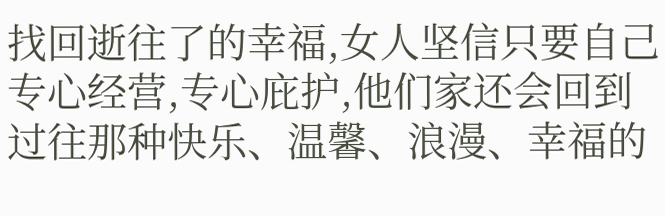找回逝往了的幸福,女人坚信只要自己专心经营,专心庇护,他们家还会回到过往那种快乐、温馨、浪漫、幸福的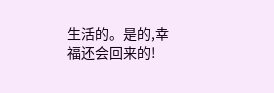生活的。是的,幸福还会回来的!